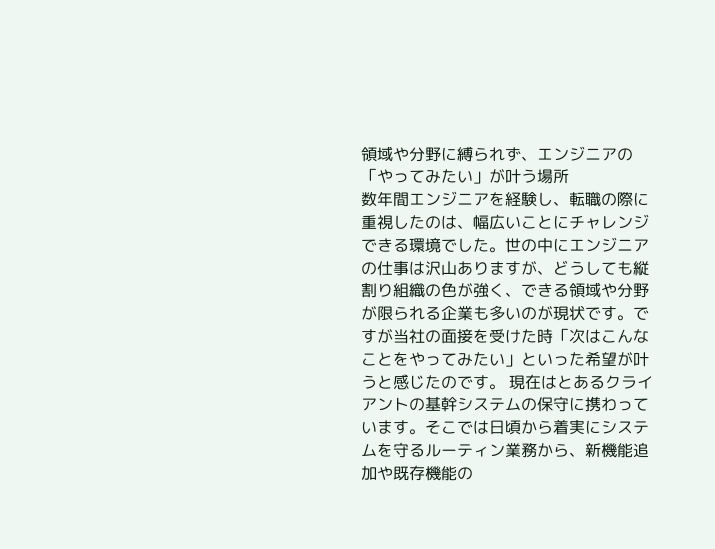領域や分野に縛られず、エンジニアの「やってみたい」が叶う場所
数年間エンジニアを経験し、転職の際に重視したのは、幅広いことにチャレンジできる環境でした。世の中にエンジニアの仕事は沢山ありますが、どうしても縦割り組織の色が強く、できる領域や分野が限られる企業も多いのが現状です。ですが当社の面接を受けた時「次はこんなことをやってみたい」といった希望が叶うと感じたのです。 現在はとあるクライアントの基幹システムの保守に携わっています。そこでは日頃から着実にシステムを守るルーティン業務から、新機能追加や既存機能の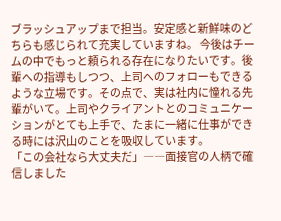ブラッシュアップまで担当。安定感と新鮮味のどちらも感じられて充実していますね。 今後はチームの中でもっと頼られる存在になりたいです。後輩への指導もしつつ、上司へのフォローもできるような立場です。その点で、実は社内に憧れる先輩がいて。上司やクライアントとのコミュニケーションがとても上手で、たまに一緒に仕事ができる時には沢山のことを吸収しています。
「この会社なら大丈夫だ」――面接官の人柄で確信しました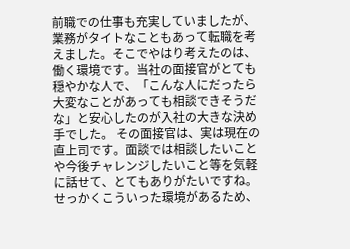前職での仕事も充実していましたが、業務がタイトなこともあって転職を考えました。そこでやはり考えたのは、働く環境です。当社の面接官がとても穏やかな人で、「こんな人にだったら大変なことがあっても相談できそうだな」と安心したのが入社の大きな決め手でした。 その面接官は、実は現在の直上司です。面談では相談したいことや今後チャレンジしたいこと等を気軽に話せて、とてもありがたいですね。せっかくこういった環境があるため、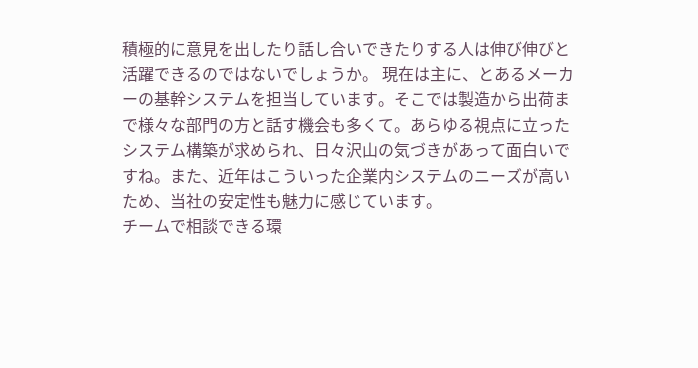積極的に意見を出したり話し合いできたりする人は伸び伸びと活躍できるのではないでしょうか。 現在は主に、とあるメーカーの基幹システムを担当しています。そこでは製造から出荷まで様々な部門の方と話す機会も多くて。あらゆる視点に立ったシステム構築が求められ、日々沢山の気づきがあって面白いですね。また、近年はこういった企業内システムのニーズが高いため、当社の安定性も魅力に感じています。
チームで相談できる環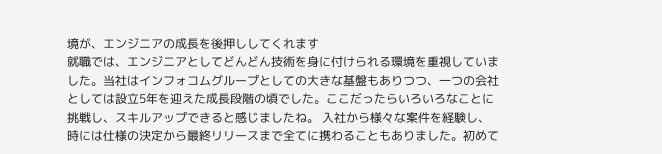境が、エンジニアの成長を後押ししてくれます
就職では、エンジニアとしてどんどん技術を身に付けられる環境を重視していました。当社はインフォコムグループとしての大きな基盤もありつつ、一つの会社としては設立5年を迎えた成長段階の頃でした。ここだったらいろいろなことに挑戦し、スキルアップできると感じましたね。 入社から様々な案件を経験し、時には仕様の決定から最終リリースまで全てに携わることもありました。初めて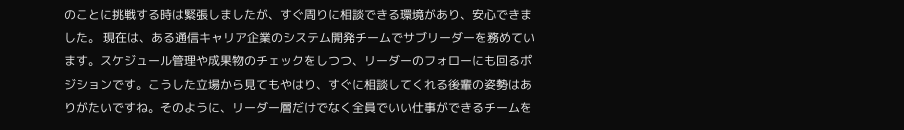のことに挑戦する時は緊張しましたが、すぐ周りに相談できる環境があり、安心できました。 現在は、ある通信キャリア企業のシステム開発チームでサブリーダーを務めています。スケジュール管理や成果物のチェックをしつつ、リーダーのフォローにも回るポジションです。こうした立場から見てもやはり、すぐに相談してくれる後輩の姿勢はありがたいですね。そのように、リーダー層だけでなく全員でいい仕事ができるチームを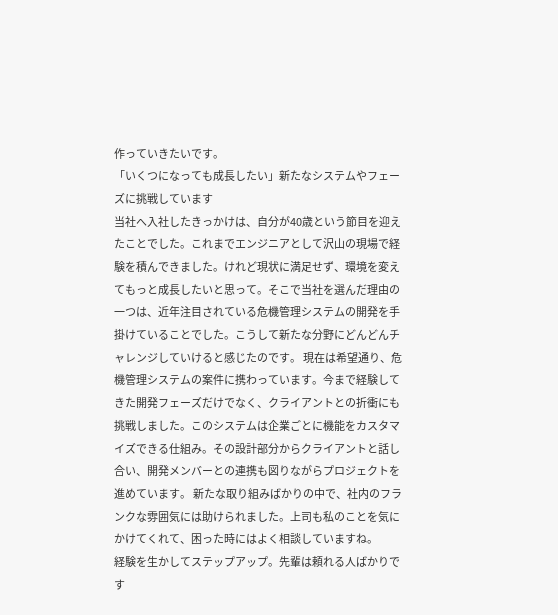作っていきたいです。
「いくつになっても成長したい」新たなシステムやフェーズに挑戦しています
当社へ入社したきっかけは、自分が40歳という節目を迎えたことでした。これまでエンジニアとして沢山の現場で経験を積んできました。けれど現状に満足せず、環境を変えてもっと成長したいと思って。そこで当社を選んだ理由の一つは、近年注目されている危機管理システムの開発を手掛けていることでした。こうして新たな分野にどんどんチャレンジしていけると感じたのです。 現在は希望通り、危機管理システムの案件に携わっています。今まで経験してきた開発フェーズだけでなく、クライアントとの折衝にも挑戦しました。このシステムは企業ごとに機能をカスタマイズできる仕組み。その設計部分からクライアントと話し合い、開発メンバーとの連携も図りながらプロジェクトを進めています。 新たな取り組みばかりの中で、社内のフランクな雰囲気には助けられました。上司も私のことを気にかけてくれて、困った時にはよく相談していますね。
経験を生かしてステップアップ。先輩は頼れる人ばかりです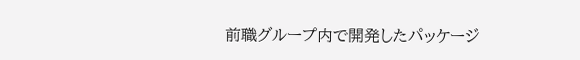前職グループ内で開発したパッケージ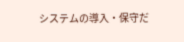システムの導入・保守だ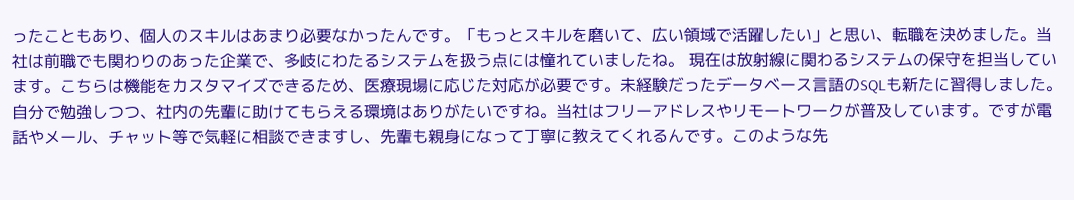ったこともあり、個人のスキルはあまり必要なかったんです。「もっとスキルを磨いて、広い領域で活躍したい」と思い、転職を決めました。当社は前職でも関わりのあった企業で、多岐にわたるシステムを扱う点には憧れていましたね。 現在は放射線に関わるシステムの保守を担当しています。こちらは機能をカスタマイズできるため、医療現場に応じた対応が必要です。未経験だったデータベース言語のSQLも新たに習得しました。 自分で勉強しつつ、社内の先輩に助けてもらえる環境はありがたいですね。当社はフリーアドレスやリモートワークが普及しています。ですが電話やメール、チャット等で気軽に相談できますし、先輩も親身になって丁寧に教えてくれるんです。このような先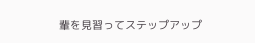輩を見習ってステップアップ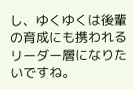し、ゆくゆくは後輩の育成にも携われるリーダー層になりたいですね。